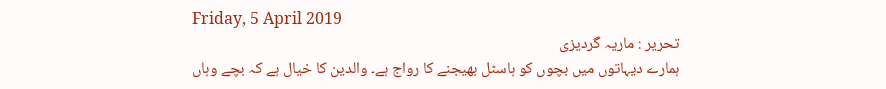Friday, 5 April 2019
تحریر : ماریہ گردیزی
ہمارے دیہاتوں میں بچوں کو ہاسٹل بھیجنے کا رواج ہے۔ والدین کا خیال ہے کہ بچے وہاں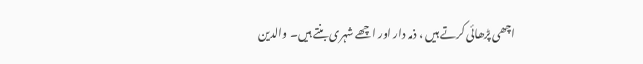اچھی پڑھائی کرتے ہیں ، ذمہ دار اور اچھے شہری بنتے ہیں۔ والدین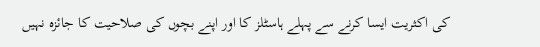کی اکثریت ایسا کرنے سے پہلے ہاسٹلز کا اور اپنے بچوں کی صلاحیت کا جائزہ نہیں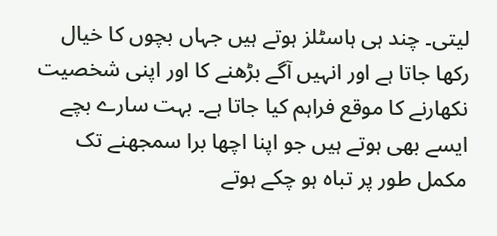لیتی۔ چند ہی ہاسٹلز ہوتے ہیں جہاں بچوں کا خیال رکھا جاتا ہے اور انہیں آگے بڑھنے کا اور اپنی شخصیت نکھارنے کا موقع فراہم کیا جاتا ہے۔ بہت سارے بچے ایسے بھی ہوتے ہیں جو اپنا اچها برا سمجھنے تک مکمل طور پر تباہ ہو چکے ہوتے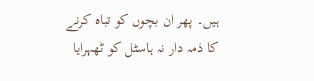ہیں۔ پھر ان بچوں کو تباہ کرنے کا ذمہ دار نہ ہاسٹل کو ٹھہرایا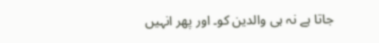جاتا ہے نہ ہی والدین کو۔ اور پھر انہیں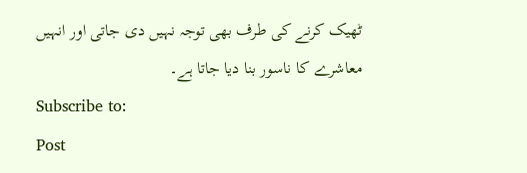ٹھیک کرنے کی طرف بھی توجہ نہیں دی جاتی اور انہیں معاشرے کا ناسور بنا دیا جاتا ہے۔
Subscribe to:
Post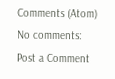Comments (Atom)
No comments:
Post a Comment